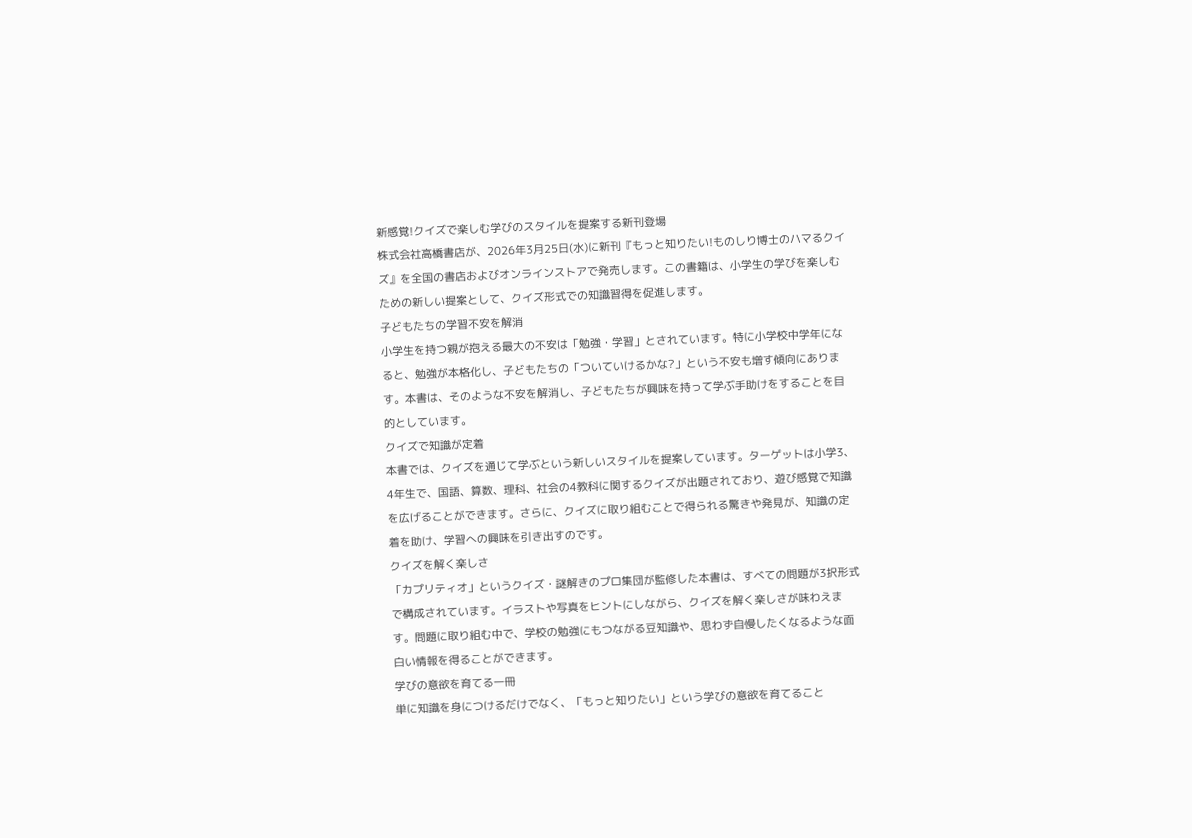新感覚!クイズで楽しむ学びのスタイルを提案する新刊登場
株式会社高橋書店が、2026年3月25日(水)に新刊『もっと知りたい!ものしり博士のハマるクイズ』を全国の書店およびオンラインストアで発売します。この書籍は、小学生の学びを楽しむための新しい提案として、クイズ形式での知識習得を促進します。
子どもたちの学習不安を解消
小学生を持つ親が抱える最大の不安は「勉強・学習」とされています。特に小学校中学年になると、勉強が本格化し、子どもたちの「ついていけるかな?」という不安も増す傾向にあります。本書は、そのような不安を解消し、子どもたちが興味を持って学ぶ手助けをすることを目的としています。
クイズで知識が定着
本書では、クイズを通じて学ぶという新しいスタイルを提案しています。ターゲットは小学3、4年生で、国語、算数、理科、社会の4教科に関するクイズが出題されており、遊び感覚で知識を広げることができます。さらに、クイズに取り組むことで得られる驚きや発見が、知識の定着を助け、学習への興味を引き出すのです。
クイズを解く楽しさ
「カプリティオ」というクイズ・謎解きのプロ集団が監修した本書は、すべての問題が3択形式で構成されています。イラストや写真をヒントにしながら、クイズを解く楽しさが味わえます。問題に取り組む中で、学校の勉強にもつながる豆知識や、思わず自慢したくなるような面白い情報を得ることができます。
学びの意欲を育てる一冊
単に知識を身につけるだけでなく、「もっと知りたい」という学びの意欲を育てること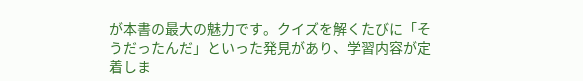が本書の最大の魅力です。クイズを解くたびに「そうだったんだ」といった発見があり、学習内容が定着しま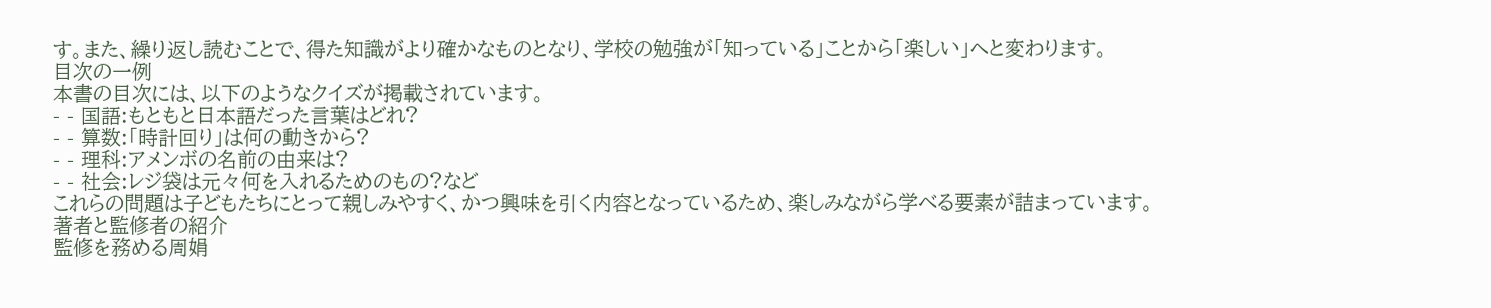す。また、繰り返し読むことで、得た知識がより確かなものとなり、学校の勉強が「知っている」ことから「楽しい」へと変わります。
目次の一例
本書の目次には、以下のようなクイズが掲載されています。
- - 国語:もともと日本語だった言葉はどれ?
- - 算数:「時計回り」は何の動きから?
- - 理科:アメンボの名前の由来は?
- - 社会:レジ袋は元々何を入れるためのもの?など
これらの問題は子どもたちにとって親しみやすく、かつ興味を引く内容となっているため、楽しみながら学べる要素が詰まっています。
著者と監修者の紹介
監修を務める周娟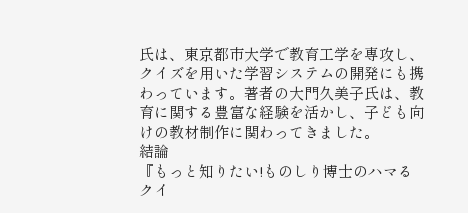氏は、東京都市大学で教育工学を専攻し、クイズを用いた学習システムの開発にも携わっています。著者の大門久美子氏は、教育に関する豊富な経験を活かし、子ども向けの教材制作に関わってきました。
結論
『もっと知りたい!ものしり博士のハマるクイ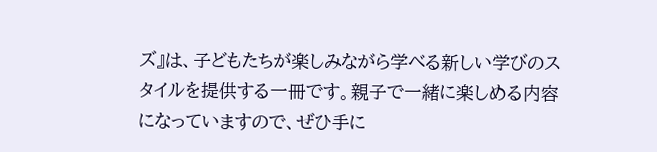ズ』は、子どもたちが楽しみながら学べる新しい学びのスタイルを提供する一冊です。親子で一緒に楽しめる内容になっていますので、ぜひ手に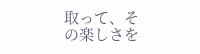取って、その楽しさを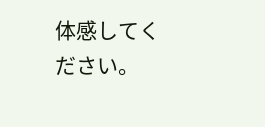体感してください。